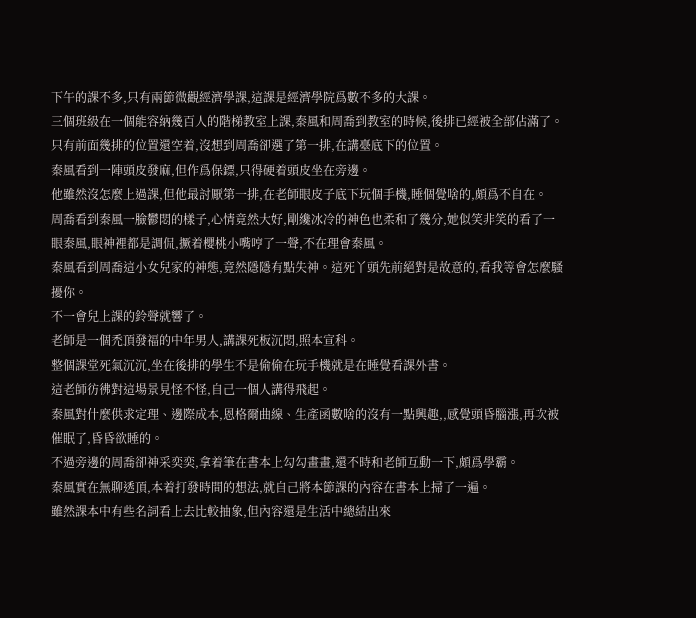下午的課不多,只有兩節微觀經濟學課,這課是經濟學院爲數不多的大課。
三個班級在一個能容納幾百人的階梯教室上課,秦風和周喬到教室的時候,後排已經被全部佔滿了。
只有前面幾排的位置還空着,沒想到周喬卻選了第一排,在講臺底下的位置。
秦風看到一陣頭皮發麻,但作爲保鏢,只得硬着頭皮坐在旁邊。
他雖然沒怎麼上過課,但他最討厭第一排,在老師眼皮子底下玩個手機,睡個覺啥的,頗爲不自在。
周喬看到秦風一臉鬱悶的樣子,心情竟然大好,剛纔冰冷的神色也柔和了幾分,她似笑非笑的看了一眼秦風,眼神裡都是調侃,撅着櫻桃小嘴哼了一聲,不在理會秦風。
秦風看到周喬這小女兒家的神態,竟然隱隱有點失神。這死丫頭先前絕對是故意的,看我等會怎麼騷擾你。
不一會兒上課的鈴聲就響了。
老師是一個禿頂發福的中年男人,講課死板沉悶,照本宣科。
整個課堂死氣沉沉,坐在後排的學生不是偷偷在玩手機就是在睡覺看課外書。
這老師彷彿對這場景見怪不怪,自己一個人講得飛起。
秦風對什麼供求定理、邊際成本,恩格爾曲線、生產函數啥的沒有一點興趣,,感覺頭昏腦漲,再次被催眠了,昏昏欲睡的。
不過旁邊的周喬卻神采奕奕,拿着筆在書本上勾勾畫畫,還不時和老師互動一下,頗爲學霸。
秦風實在無聊透頂,本着打發時間的想法,就自己將本節課的內容在書本上掃了一遍。
雖然課本中有些名詞看上去比較抽象,但內容還是生活中總結出來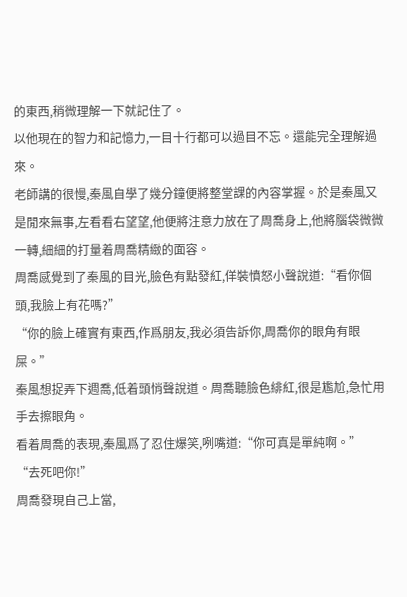的東西,稍微理解一下就記住了。
以他現在的智力和記憶力,一目十行都可以過目不忘。還能完全理解過來。
老師講的很慢,秦風自學了幾分鐘便將整堂課的內容掌握。於是秦風又是閒來無事,左看看右望望,他便將注意力放在了周喬身上,他將腦袋微微一轉,細細的打量着周喬精緻的面容。
周喬感覺到了秦風的目光,臉色有點發紅,佯裝憤怒小聲說道:“看你個頭,我臉上有花嗎?”
“你的臉上確實有東西,作爲朋友,我必須告訴你,周喬你的眼角有眼屎。”
秦風想捉弄下週喬,低着頭悄聲說道。周喬聽臉色緋紅,很是尷尬,急忙用手去擦眼角。
看着周喬的表現,秦風爲了忍住爆笑,咧嘴道:“你可真是單純啊。”
“去死吧你!”
周喬發現自己上當,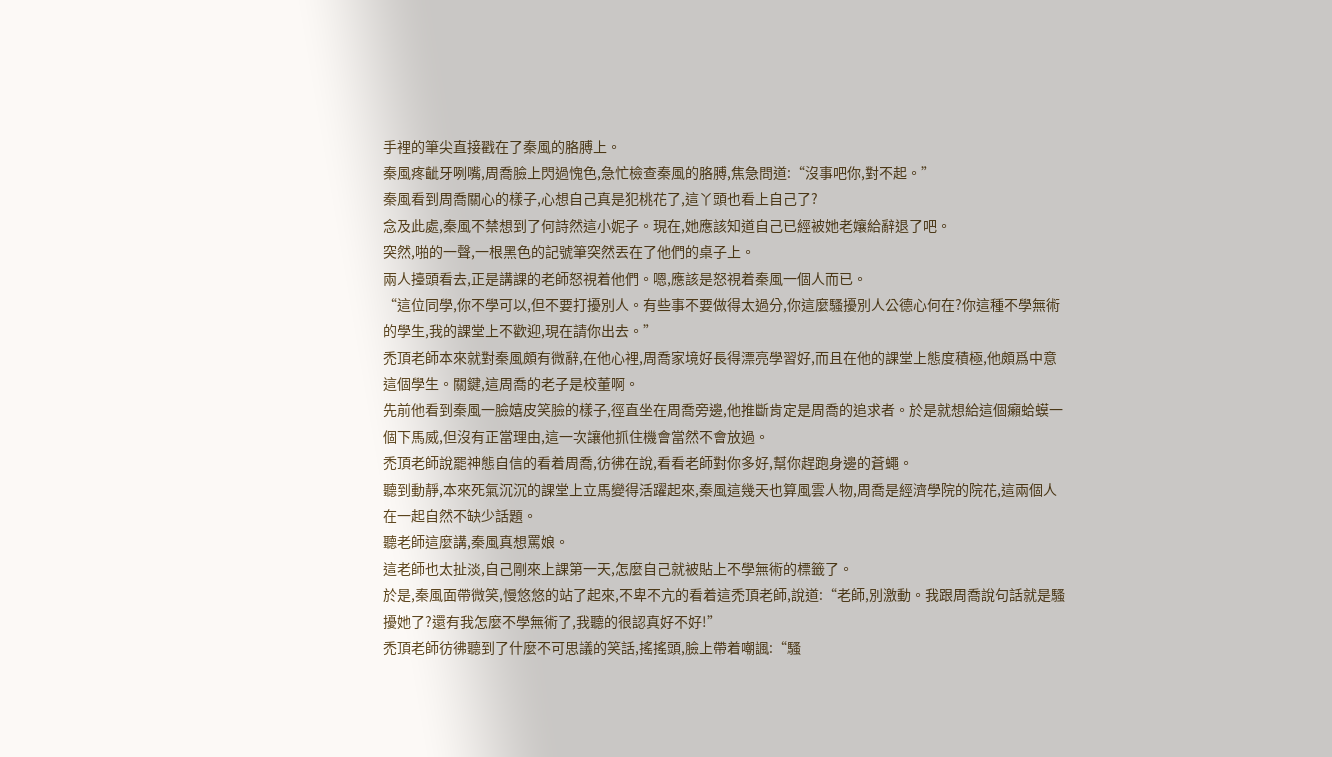手裡的筆尖直接戳在了秦風的胳膊上。
秦風疼齜牙咧嘴,周喬臉上閃過愧色,急忙檢查秦風的胳膊,焦急問道:“沒事吧你,對不起。”
秦風看到周喬關心的樣子,心想自己真是犯桃花了,這丫頭也看上自己了?
念及此處,秦風不禁想到了何詩然這小妮子。現在,她應該知道自己已經被她老孃給辭退了吧。
突然,啪的一聲,一根黑色的記號筆突然丟在了他們的桌子上。
兩人擡頭看去,正是講課的老師怒視着他們。嗯,應該是怒視着秦風一個人而已。
“這位同學,你不學可以,但不要打擾別人。有些事不要做得太過分,你這麼騷擾別人公德心何在?你這種不學無術的學生,我的課堂上不歡迎,現在請你出去。”
禿頂老師本來就對秦風頗有微辭,在他心裡,周喬家境好長得漂亮學習好,而且在他的課堂上態度積極,他頗爲中意這個學生。關鍵,這周喬的老子是校董啊。
先前他看到秦風一臉嬉皮笑臉的樣子,徑直坐在周喬旁邊,他推斷肯定是周喬的追求者。於是就想給這個癩蛤蟆一個下馬威,但沒有正當理由,這一次讓他抓住機會當然不會放過。
禿頂老師說罷神態自信的看着周喬,彷彿在說,看看老師對你多好,幫你趕跑身邊的蒼蠅。
聽到動靜,本來死氣沉沉的課堂上立馬變得活躍起來,秦風這幾天也算風雲人物,周喬是經濟學院的院花,這兩個人在一起自然不缺少話題。
聽老師這麼講,秦風真想罵娘。
這老師也太扯淡,自己剛來上課第一天,怎麼自己就被貼上不學無術的標籤了。
於是,秦風面帶微笑,慢悠悠的站了起來,不卑不亢的看着這禿頂老師,說道:“老師,別激動。我跟周喬說句話就是騷擾她了?還有我怎麼不學無術了,我聽的很認真好不好!”
禿頂老師彷彿聽到了什麼不可思議的笑話,搖搖頭,臉上帶着嘲諷:“騷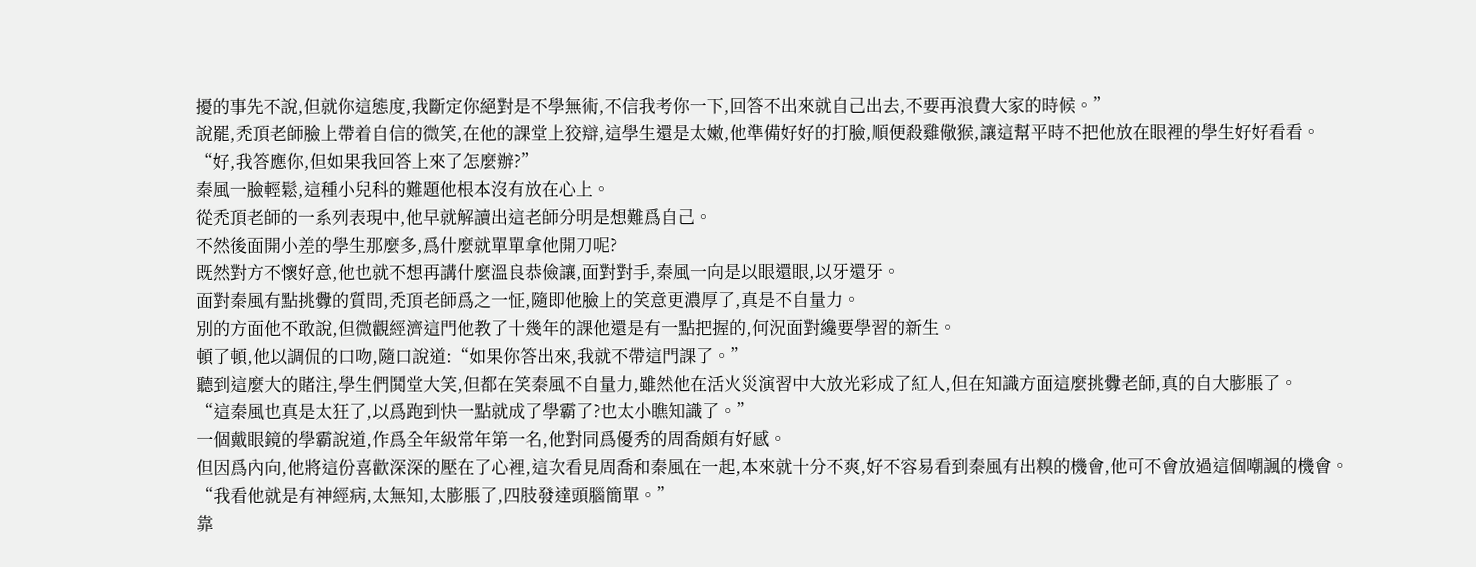擾的事先不說,但就你這態度,我斷定你絕對是不學無術,不信我考你一下,回答不出來就自己出去,不要再浪費大家的時候。”
說罷,禿頂老師臉上帶着自信的微笑,在他的課堂上狡辯,這學生還是太嫩,他準備好好的打臉,順便殺雞儆猴,讓這幫平時不把他放在眼裡的學生好好看看。
“好,我答應你,但如果我回答上來了怎麼辦?”
秦風一臉輕鬆,這種小兒科的難題他根本沒有放在心上。
從禿頂老師的一系列表現中,他早就解讀出這老師分明是想難爲自己。
不然後面開小差的學生那麼多,爲什麼就單單拿他開刀呢?
既然對方不懷好意,他也就不想再講什麼溫良恭儉讓,面對對手,秦風一向是以眼還眼,以牙還牙。
面對秦風有點挑釁的質問,禿頂老師爲之一怔,隨即他臉上的笑意更濃厚了,真是不自量力。
別的方面他不敢說,但微觀經濟這門他教了十幾年的課他還是有一點把握的,何況面對纔要學習的新生。
頓了頓,他以調侃的口吻,隨口說道:“如果你答出來,我就不帶這門課了。”
聽到這麼大的賭注,學生們鬨堂大笑,但都在笑秦風不自量力,雖然他在活火災演習中大放光彩成了紅人,但在知識方面這麼挑釁老師,真的自大膨脹了。
“這秦風也真是太狂了,以爲跑到快一點就成了學霸了?也太小瞧知識了。”
一個戴眼鏡的學霸說道,作爲全年級常年第一名,他對同爲優秀的周喬頗有好感。
但因爲內向,他將這份喜歡深深的壓在了心裡,這次看見周喬和秦風在一起,本來就十分不爽,好不容易看到秦風有出糗的機會,他可不會放過這個嘲諷的機會。
“我看他就是有神經病,太無知,太膨脹了,四肢發達頭腦簡單。”
靠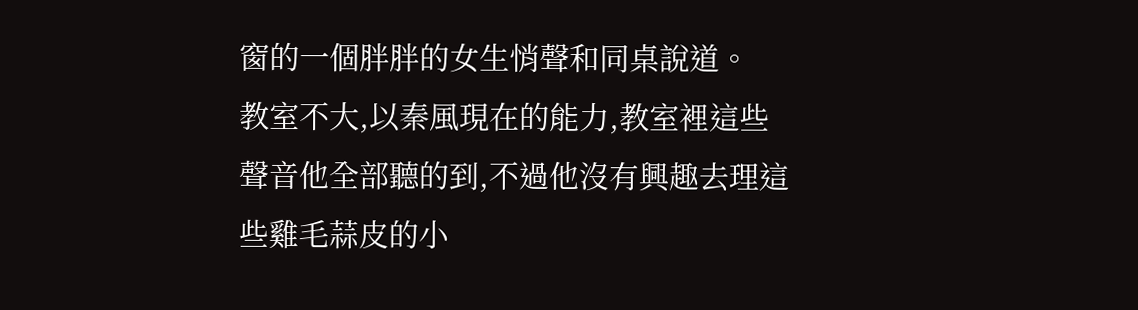窗的一個胖胖的女生悄聲和同桌說道。
教室不大,以秦風現在的能力,教室裡這些聲音他全部聽的到,不過他沒有興趣去理這些雞毛蒜皮的小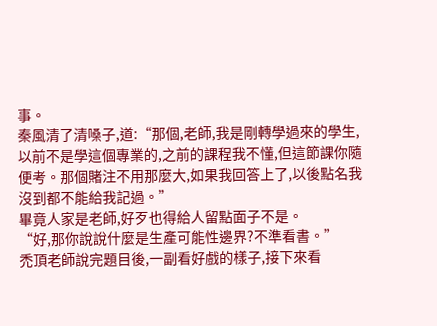事。
秦風清了清嗓子,道:“那個,老師,我是剛轉學過來的學生,以前不是學這個專業的,之前的課程我不懂,但這節課你隨便考。那個賭注不用那麼大,如果我回答上了,以後點名我沒到都不能給我記過。”
畢竟人家是老師,好歹也得給人留點面子不是。
“好,那你說說什麼是生產可能性邊界?不準看書。”
禿頂老師說完題目後,一副看好戲的樣子,接下來看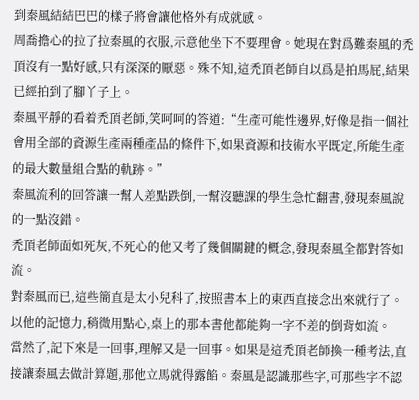到秦風結結巴巴的樣子將會讓他格外有成就感。
周喬擔心的拉了拉秦風的衣服,示意他坐下不要理會。她現在對爲難秦風的禿頂沒有一點好感,只有深深的厭惡。殊不知,這禿頂老師自以爲是拍馬屁,結果已經拍到了腳丫子上。
秦風平靜的看着禿頂老師,笑呵呵的答道:“生產可能性邊界,好像是指一個社會用全部的資源生產兩種產品的條件下,如果資源和技術水平既定,所能生產的最大數量組合點的軌跡。”
秦風流利的回答讓一幫人差點跌倒,一幫沒聽課的學生急忙翻書,發現秦風說的一點沒錯。
禿頂老師面如死灰,不死心的他又考了幾個關鍵的概念,發現秦風全都對答如流。
對秦風而已,這些簡直是太小兒科了,按照書本上的東西直接念出來就行了。
以他的記憶力,稍微用點心,桌上的那本書他都能夠一字不差的倒背如流。
當然了,記下來是一回事,理解又是一回事。如果是這禿頂老師換一種考法,直接讓秦風去做計算題,那他立馬就得露餡。秦風是認識那些字,可那些字不認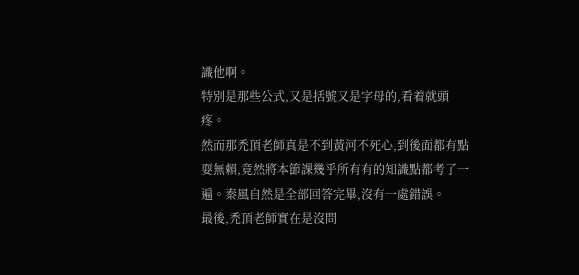識他啊。
特別是那些公式,又是括號又是字母的,看着就頭疼。
然而那禿頂老師真是不到黃河不死心,到後面都有點耍無賴,竟然將本節課幾乎所有有的知識點都考了一遍。秦風自然是全部回答完畢,沒有一處錯誤。
最後,禿頂老師實在是沒問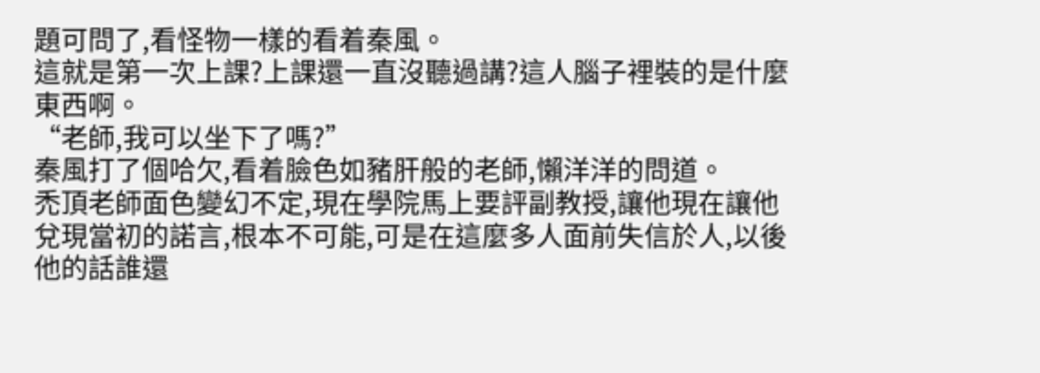題可問了,看怪物一樣的看着秦風。
這就是第一次上課?上課還一直沒聽過講?這人腦子裡裝的是什麼東西啊。
“老師,我可以坐下了嗎?”
秦風打了個哈欠,看着臉色如豬肝般的老師,懶洋洋的問道。
禿頂老師面色變幻不定,現在學院馬上要評副教授,讓他現在讓他兌現當初的諾言,根本不可能,可是在這麼多人面前失信於人,以後他的話誰還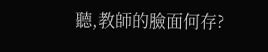聽,教師的臉面何存?